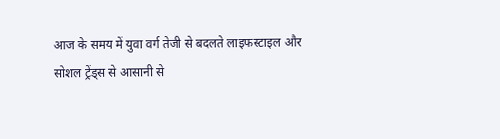आज के समय में युवा वर्ग तेजी से बदलते लाइफस्टाइल और सोशल ट्रेंड्स से आसानी से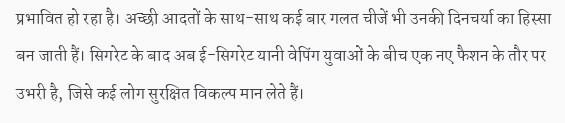प्रभावित हो रहा है। अच्छी आदतों के साथ-साथ कई बार गलत चीजें भी उनकी दिनचर्या का हिस्सा बन जाती हैं। सिगरेट के बाद अब ई-सिगरेट यानी वेपिंग युवाओं के बीच एक नए फैशन के तौर पर उभरी है, जिसे कई लोग सुरक्षित विकल्प मान लेते हैं।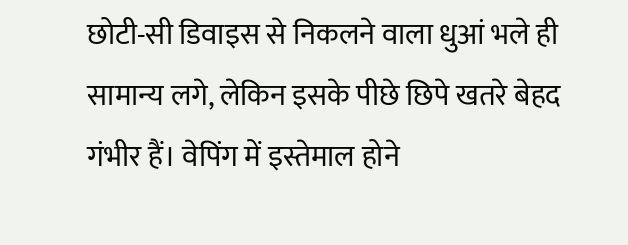छोटी-सी डिवाइस से निकलने वाला धुआं भले ही सामान्य लगे, लेकिन इसके पीछे छिपे खतरे बेहद गंभीर हैं। वेपिंग में इस्तेमाल होने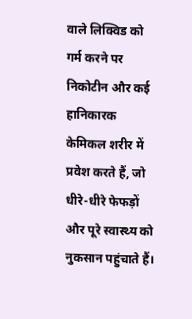वाले लिक्विड को गर्म करने पर निकोटीन और कई हानिकारक केमिकल शरीर में प्रवेश करते हैं, जो धीरे-धीरे फेफड़ों और पूरे स्वास्थ्य को नुकसान पहुंचाते हैं।